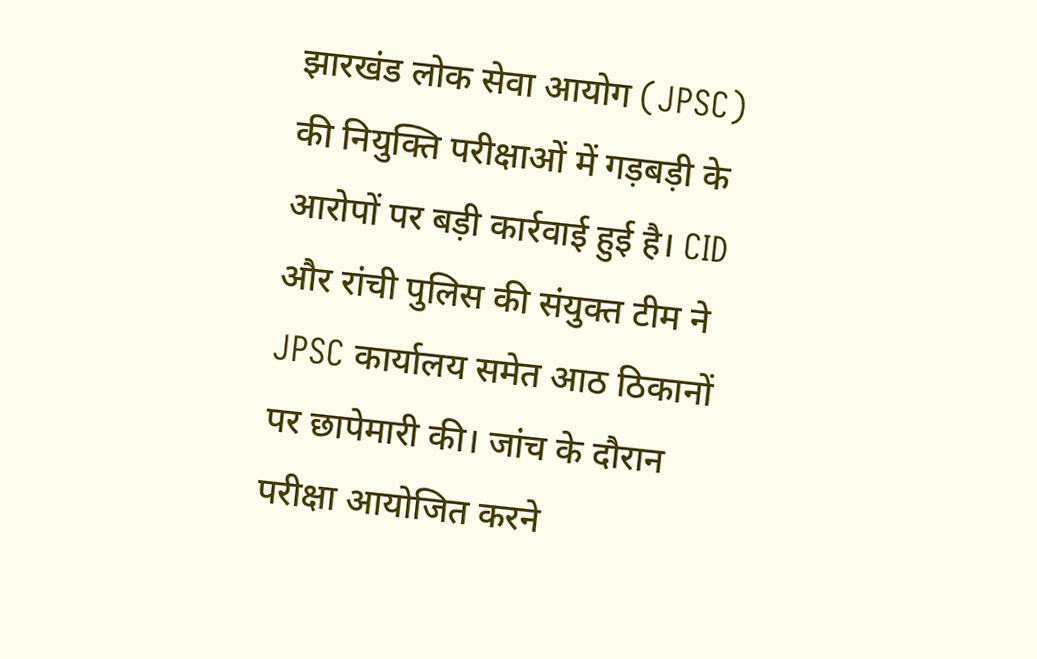झारखंड लोक सेवा आयोग (JPSC) की नियुक्ति परीक्षाओं में गड़बड़ी के आरोपों पर बड़ी कार्रवाई हुई है। CID और रांची पुलिस की संयुक्त टीम ने JPSC कार्यालय समेत आठ ठिकानों पर छापेमारी की। जांच के दौरान परीक्षा आयोजित करने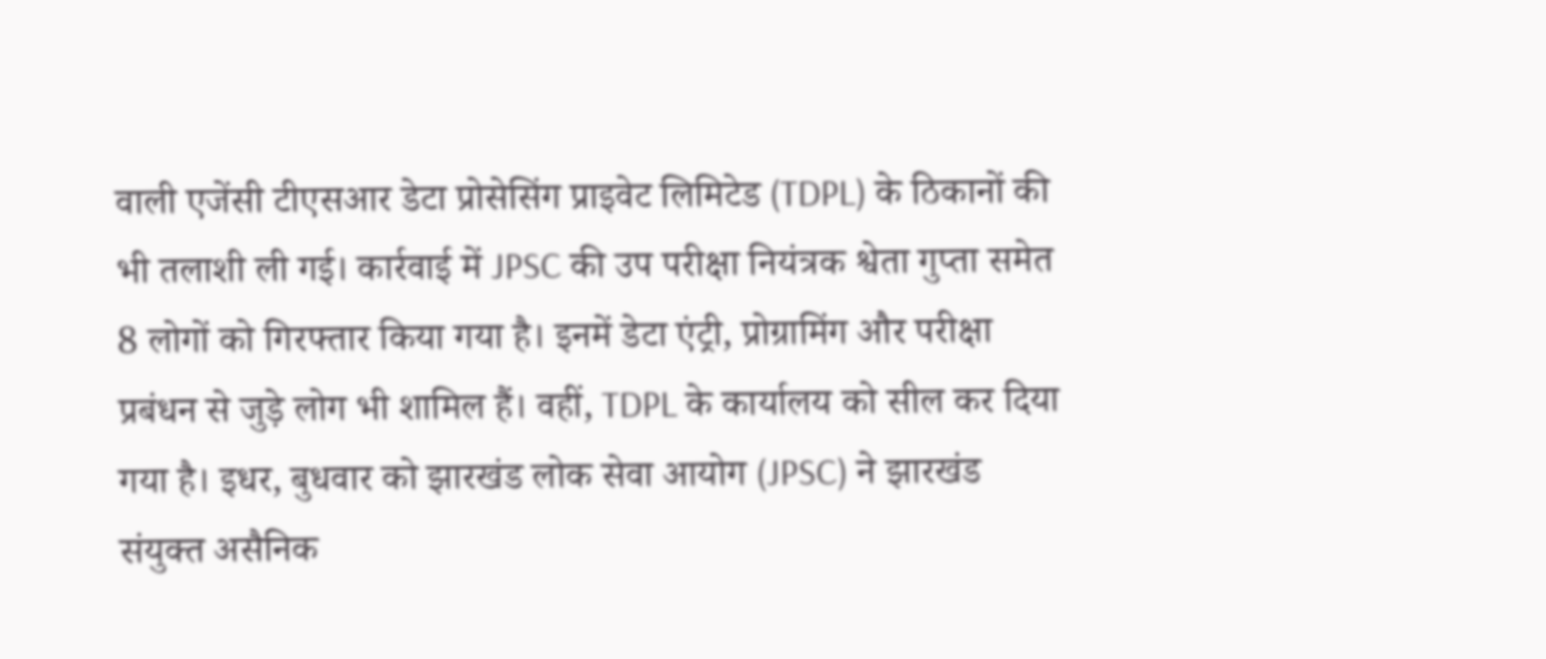वाली एजेंसी टीएसआर डेटा प्रोसेसिंग प्राइवेट लिमिटेड (TDPL) के ठिकानों की भी तलाशी ली गई। कार्रवाई में JPSC की उप परीक्षा नियंत्रक श्वेता गुप्ता समेत 8 लोगों को गिरफ्तार किया गया है। इनमें डेटा एंट्री, प्रोग्रामिंग और परीक्षा प्रबंधन से जुड़े लोग भी शामिल हैं। वहीं, TDPL के कार्यालय को सील कर दिया गया है। इधर, बुधवार को झारखंड लोक सेवा आयोग (JPSC) ने झारखंड संयुक्त असैनिक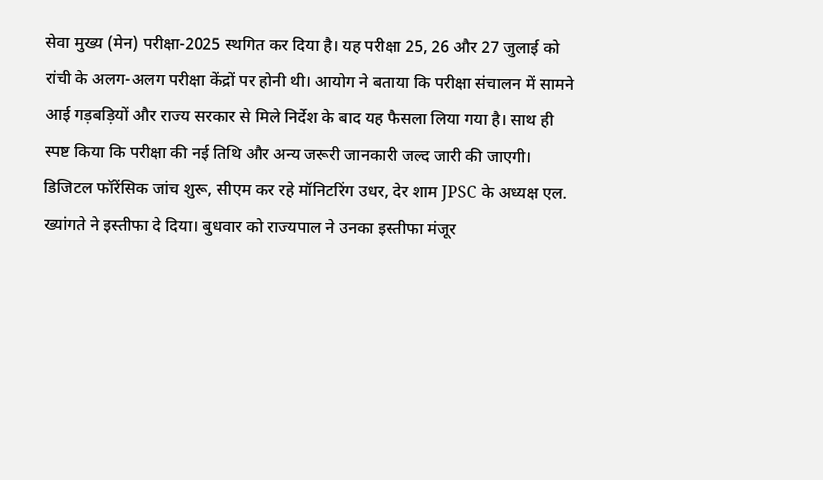सेवा मुख्य (मेन) परीक्षा-2025 स्थगित कर दिया है। यह परीक्षा 25, 26 और 27 जुलाई को रांची के अलग-अलग परीक्षा केंद्रों पर होनी थी। आयोग ने बताया कि परीक्षा संचालन में सामने आई गड़बड़ियों और राज्य सरकार से मिले निर्देश के बाद यह फैसला लिया गया है। साथ ही स्पष्ट किया कि परीक्षा की नई तिथि और अन्य जरूरी जानकारी जल्द जारी की जाएगी। डिजिटल फॉरेंसिक जांच शुरू, सीएम कर रहे मॉनिटरिंग उधर, देर शाम JPSC के अध्यक्ष एल. ख्यांगते ने इस्तीफा दे दिया। बुधवार को राज्यपाल ने उनका इस्तीफा मंजूर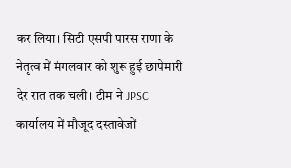कर लिया। सिटी एसपी पारस राणा के नेतृत्व में मंगलवार को शुरू हुई छापेमारी देर रात तक चली। टीम ने JPSC कार्यालय में मौजूद दस्तावेजों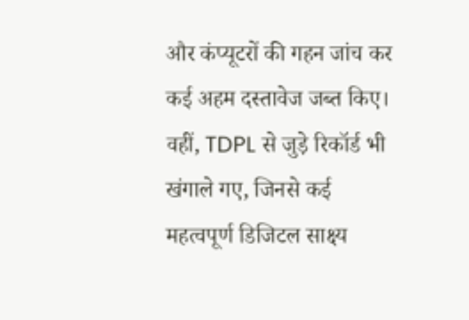और कंप्यूटरों की गहन जांच कर कई अहम दस्तावेज जब्त किए। वहीं, TDPL से जुड़े रिकॉर्ड भी खंगाले गए, जिनसे कई महत्वपूर्ण डिजिटल साक्ष्य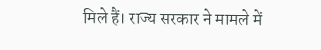मिले हैं। राज्य सरकार ने मामले में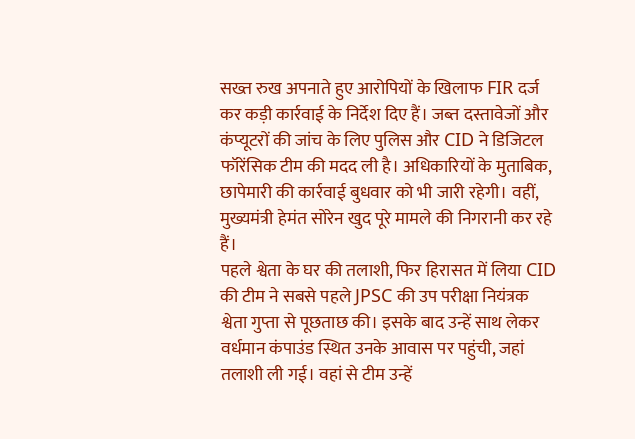सख्त रुख अपनाते हुए आरोपियों के खिलाफ FIR दर्ज कर कड़ी कार्रवाई के निर्देश दिए हैं। जब्त दस्तावेजों और कंप्यूटरों की जांच के लिए पुलिस और CID ने डिजिटल फॉरेंसिक टीम की मदद ली है। अधिकारियों के मुताबिक, छापेमारी की कार्रवाई बुधवार को भी जारी रहेगी। वहीं, मुख्यमंत्री हेमंत सोरेन खुद पूरे मामले की निगरानी कर रहे हैं।
पहले श्वेता के घर की तलाशी, फिर हिरासत में लिया CID की टीम ने सबसे पहले JPSC की उप परीक्षा नियंत्रक श्वेता गुप्ता से पूछताछ की। इसके बाद उन्हें साथ लेकर वर्धमान कंपाउंड स्थित उनके आवास पर पहुंची, जहां तलाशी ली गई। वहां से टीम उन्हें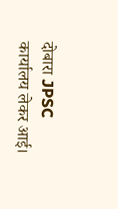दोबारा JPSC कार्यालय लेकर आई।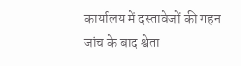कार्यालय में दस्तावेजों की गहन जांच के बाद श्वेता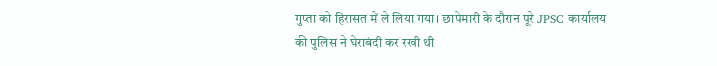गुप्ता को हिरासत में ले लिया गया। छापेमारी के दौरान पूरे JPSC कार्यालय की पुलिस ने घेराबंदी कर रखी थी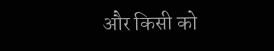और किसी को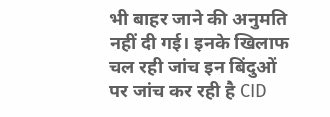भी बाहर जाने की अनुमति नहीं दी गई। इनके खिलाफ चल रही जांच इन बिंदुओं पर जांच कर रही है CID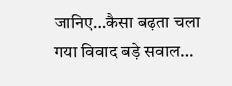जानिए…कैसा बढ़ता चला गया विवाद बड़े सवाल…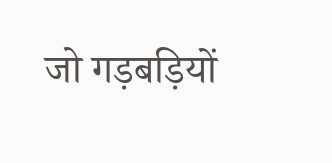जो गड़बड़ियों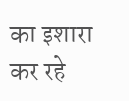का इशारा कर रहे